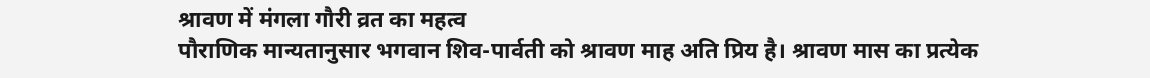श्रावण में मंगला गौरी व्रत का महत्व
पौराणिक मान्यतानुसार भगवान शिव-पार्वती को श्रावण माह अति प्रिय है। श्रावण मास का प्रत्येक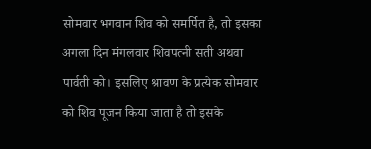सोमवार भगवान शिव को समर्पित है, तो इसका अगला दिन मंगलवार शिवपत्नी सती अथवा पार्वती को। इसलिए श्रावण के प्रत्येक सोमवार को शिव पूजन किया जाता है तो इसके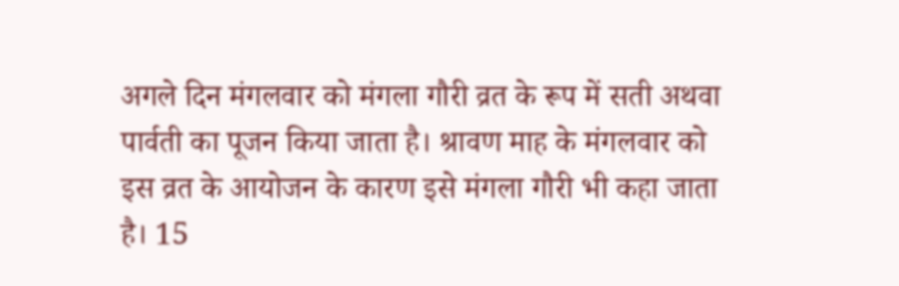अगले दिन मंगलवार को मंगला गौरी व्रत के रूप में सती अथवा पार्वती का पूजन किया जाता है। श्रावण माह के मंगलवार को इस व्रत के आयोजन के कारण इसे मंगला गौरी भी कहा जाता है। 15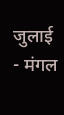जुलाई - मंगल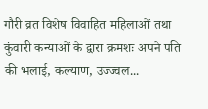गौरी व्रत विशेष विवाहित महिलाओं तथा कुंवारी कन्याओं के द्वारा क्रमशः अपने पति की भलाई, कल्याण, उज्ज्वल...